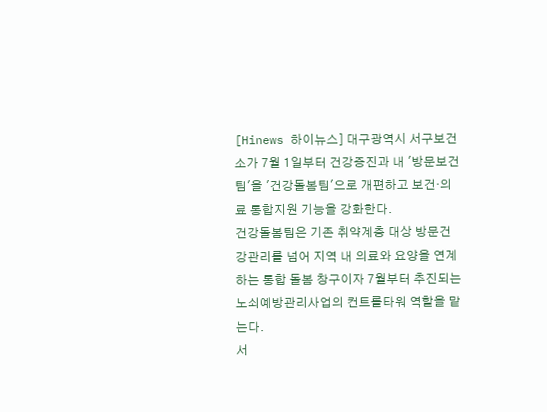[Hinews 하이뉴스] 대구광역시 서구보건소가 7월 1일부터 건강증진과 내 '방문보건팀'을 '건강돌봄팀'으로 개편하고 보건·의료 통합지원 기능을 강화한다.
건강돌봄팀은 기존 취약계층 대상 방문건강관리를 넘어 지역 내 의료와 요양을 연계하는 통합 돌봄 창구이자 7월부터 추진되는 노쇠예방관리사업의 컨트롤타워 역할을 맡는다.
서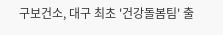구보건소, 대구 최초 '건강돌봄팀' 출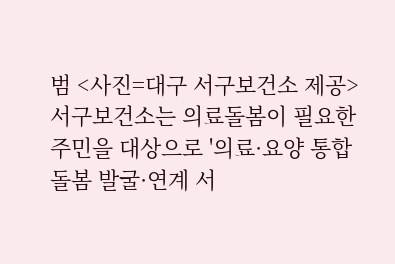범 <사진=대구 서구보건소 제공>
서구보건소는 의료돌봄이 필요한 주민을 대상으로 '의료·요양 통합돌봄 발굴·연계 서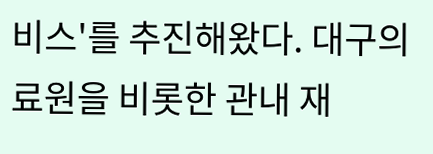비스'를 추진해왔다. 대구의료원을 비롯한 관내 재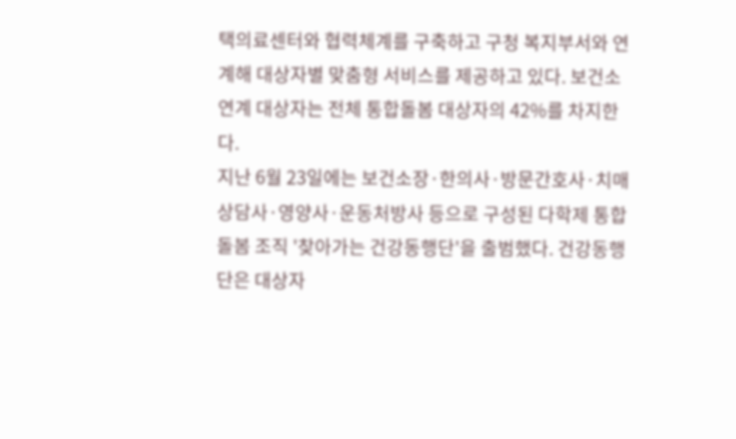택의료센터와 협력체계를 구축하고 구청 복지부서와 연계해 대상자별 맞춤형 서비스를 제공하고 있다. 보건소 연계 대상자는 전체 통합돌봄 대상자의 42%를 차지한다.
지난 6월 23일에는 보건소장·한의사·방문간호사·치매상담사·영양사·운동처방사 등으로 구성된 다학제 통합돌봄 조직 '찾아가는 건강동행단'을 출범했다. 건강동행단은 대상자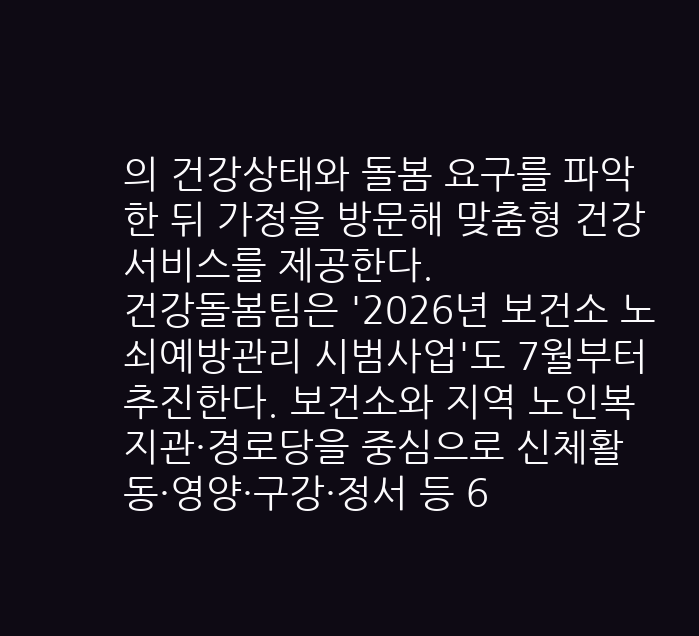의 건강상태와 돌봄 요구를 파악한 뒤 가정을 방문해 맞춤형 건강서비스를 제공한다.
건강돌봄팀은 '2026년 보건소 노쇠예방관리 시범사업'도 7월부터 추진한다. 보건소와 지역 노인복지관·경로당을 중심으로 신체활동·영양·구강·정서 등 6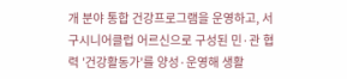개 분야 통합 건강프로그램을 운영하고, 서구시니어클럽 어르신으로 구성된 민·관 협력 '건강활동가'를 양성·운영해 생활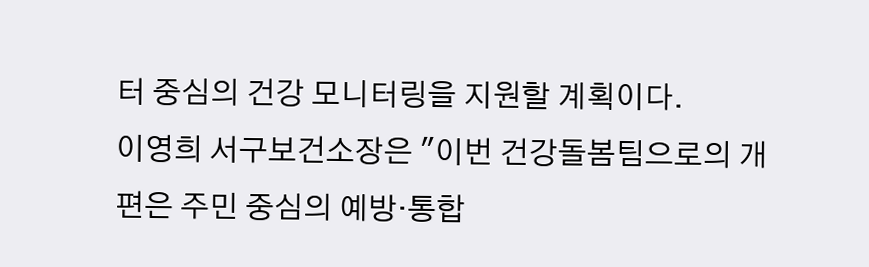터 중심의 건강 모니터링을 지원할 계획이다.
이영희 서구보건소장은 "이번 건강돌봄팀으로의 개편은 주민 중심의 예방·통합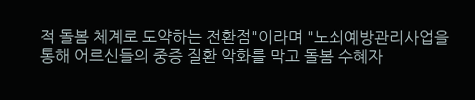적 돌봄 체계로 도약하는 전환점"이라며 "노쇠예방관리사업을 통해 어르신들의 중증 질환 악화를 막고 돌봄 수혜자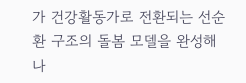가 건강활동가로 전환되는 선순환 구조의 돌봄 모델을 완성해 나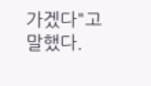가겠다"고 말했다.